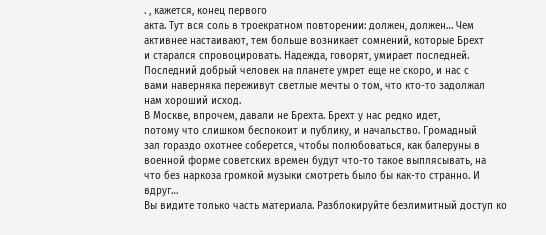. , кажется, конец первого
акта. Тут вся соль в троекратном повторении: должен, должен… Чем
активнее настаивают, тем больше возникает сомнений, которые Брехт
и старался спровоцировать. Надежда, говорят, умирает последней.
Последний добрый человек на планете умрет еще не скоро, и нас с
вами наверняка переживут светлые мечты о том, что кто-то задолжал
нам хороший исход.
В Москве, впрочем, давали не Брехта. Брехт у нас редко идет,
потому что слишком беспокоит и публику, и начальство. Громадный
зал гораздо охотнее соберется, чтобы полюбоваться, как балеруны в
военной форме советских времен будут что-то такое выплясывать, на
что без наркоза громкой музыки смотреть было бы как-то странно. И
вдруг…
Вы видите только часть материала. Разблокируйте безлимитный доступ ко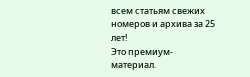всем статьям свежих номеров и архива за 25 лет!
Это премиум-материал.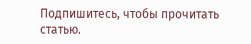Подпишитесь, чтобы прочитать статью.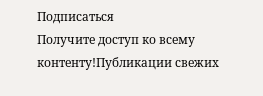Подписаться
Получите доступ ко всему контенту!Публикации свежих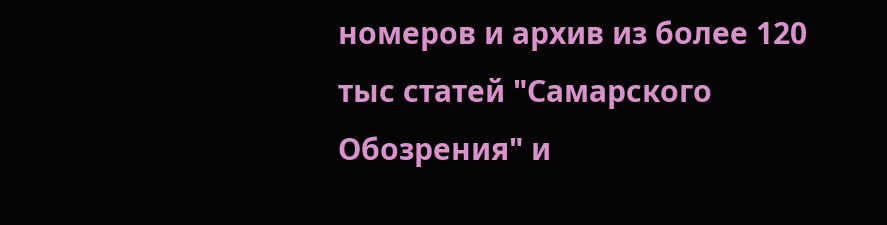номеров и архив из более 120 тыс статей "Самарского Обозрения" и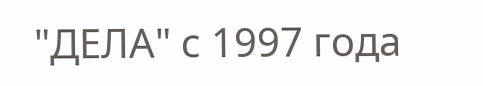"ДЕЛА" с 1997 года